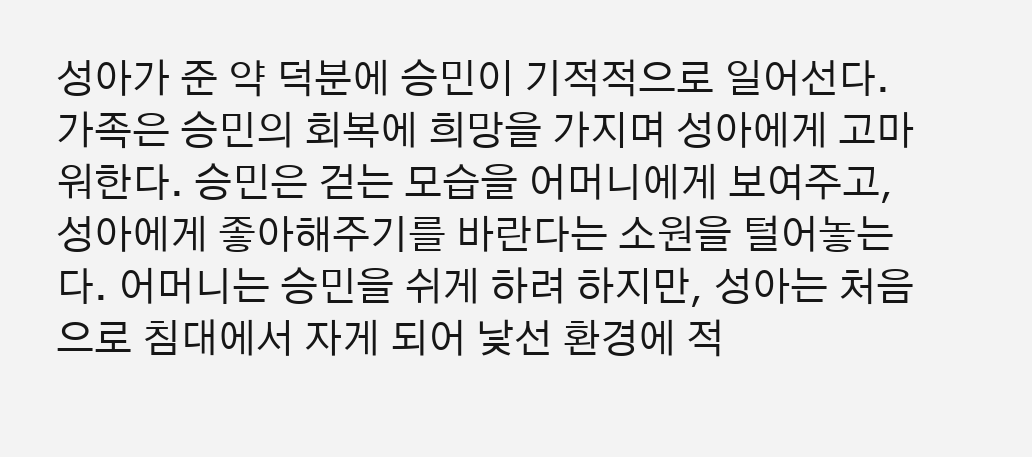성아가 준 약 덕분에 승민이 기적적으로 일어선다. 가족은 승민의 회복에 희망을 가지며 성아에게 고마워한다. 승민은 걷는 모습을 어머니에게 보여주고, 성아에게 좋아해주기를 바란다는 소원을 털어놓는다. 어머니는 승민을 쉬게 하려 하지만, 성아는 처음으로 침대에서 자게 되어 낯선 환경에 적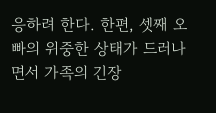응하려 한다. 한편, 셋째 오빠의 위중한 상태가 드러나면서 가족의 긴장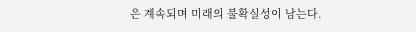은 계속되며 미래의 불확실성이 남는다.